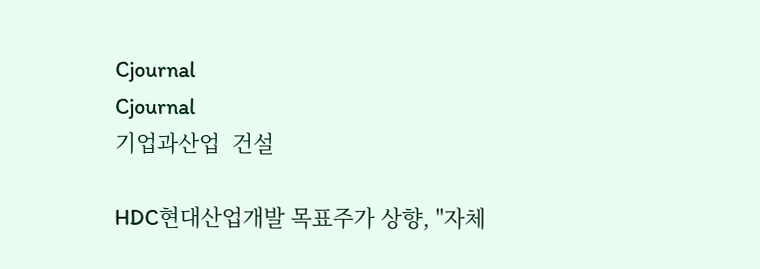Cjournal
Cjournal
기업과산업  건설

HDC현대산업개발 목표주가 상향, "자체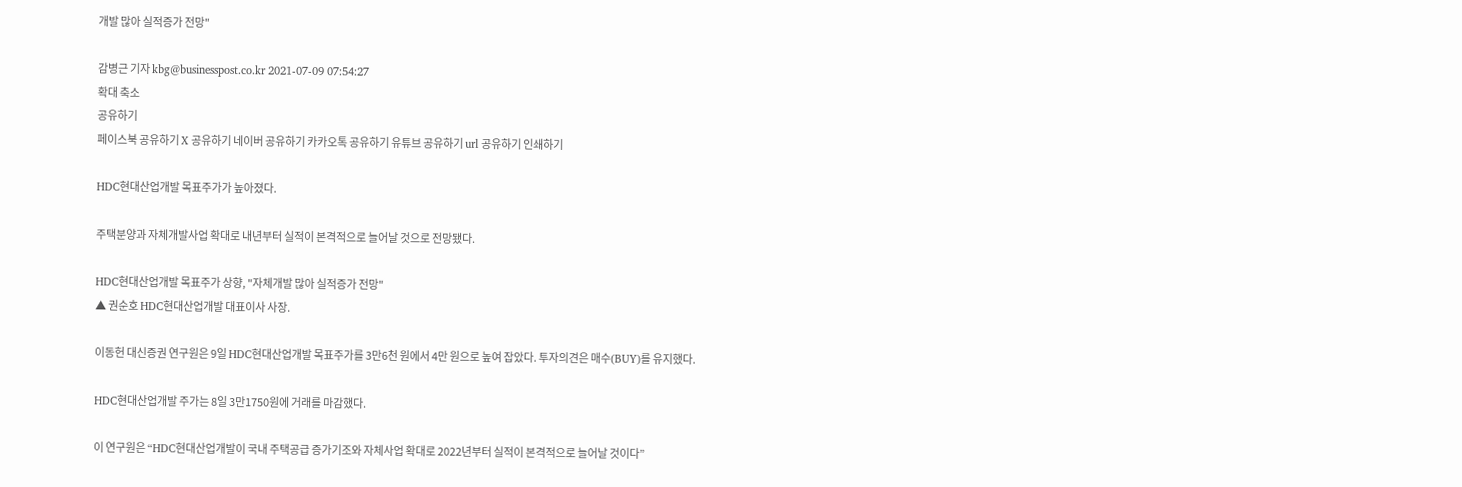개발 많아 실적증가 전망"

감병근 기자 kbg@businesspost.co.kr 2021-07-09 07:54:27
확대 축소
공유하기
페이스북 공유하기 X 공유하기 네이버 공유하기 카카오톡 공유하기 유튜브 공유하기 url 공유하기 인쇄하기

HDC현대산업개발 목표주가가 높아졌다.

주택분양과 자체개발사업 확대로 내년부터 실적이 본격적으로 늘어날 것으로 전망됐다.

HDC현대산업개발 목표주가 상향, "자체개발 많아 실적증가 전망"
▲ 권순호 HDC현대산업개발 대표이사 사장.

이동헌 대신증권 연구원은 9일 HDC현대산업개발 목표주가를 3만6천 원에서 4만 원으로 높여 잡았다. 투자의견은 매수(BUY)를 유지했다.

HDC현대산업개발 주가는 8일 3만1750원에 거래를 마감했다.

이 연구원은 “HDC현대산업개발이 국내 주택공급 증가기조와 자체사업 확대로 2022년부터 실적이 본격적으로 늘어날 것이다”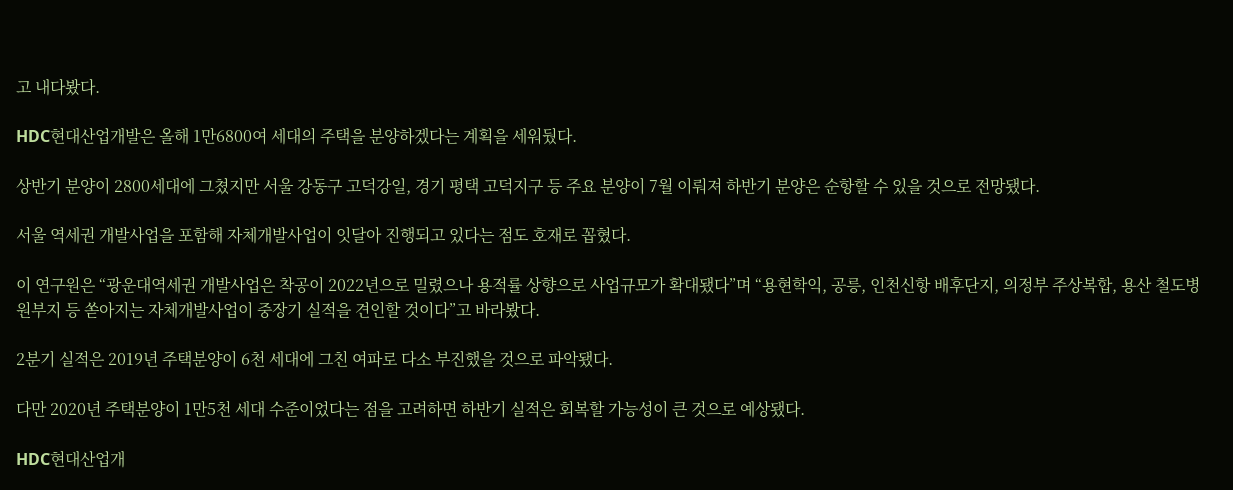고 내다봤다.

HDC현대산업개발은 올해 1만6800여 세대의 주택을 분양하겠다는 계획을 세워뒀다.

상반기 분양이 2800세대에 그쳤지만 서울 강동구 고덕강일, 경기 평택 고덕지구 등 주요 분양이 7월 이뤄져 하반기 분양은 순항할 수 있을 것으로 전망됐다.

서울 역세권 개발사업을 포함해 자체개발사업이 잇달아 진행되고 있다는 점도 호재로 꼽혔다.

이 연구원은 “광운대역세권 개발사업은 착공이 2022년으로 밀렸으나 용적률 상향으로 사업규모가 확대됐다”며 “용현학익, 공릉, 인천신항 배후단지, 의정부 주상복합, 용산 철도병원부지 등 쏟아지는 자체개발사업이 중장기 실적을 견인할 것이다”고 바라봤다.

2분기 실적은 2019년 주택분양이 6천 세대에 그친 여파로 다소 부진했을 것으로 파악됐다.

다만 2020년 주택분양이 1만5천 세대 수준이었다는 점을 고려하면 하반기 실적은 회복할 가능성이 큰 것으로 예상됐다.

HDC현대산업개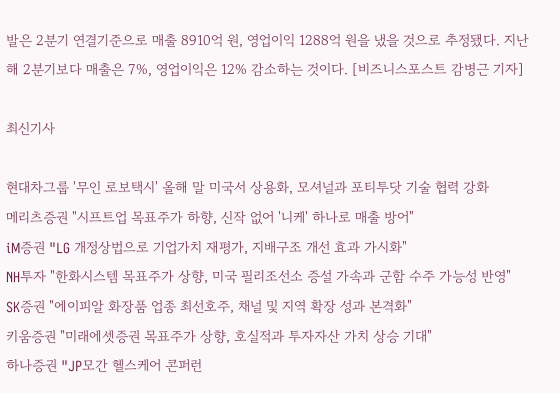발은 2분기 연결기준으로 매출 8910억 원, 영업이익 1288억 원을 냈을 것으로 추정됐다. 지난해 2분기보다 매출은 7%, 영업이익은 12% 감소하는 것이다. [비즈니스포스트 감병근 기자]

최신기사

현대차그룹 '무인 로보택시' 올해 말 미국서 상용화, 모셔널과 포티투닷 기술 협력 강화
메리츠증권 "시프트업 목표주가 하향, 신작 없어 '니케' 하나로 매출 방어"
iM증권 "LG 개정상법으로 기업가치 재평가, 지배구조 개선 효과 가시화"
NH투자 "한화시스템 목표주가 상향, 미국 필리조선소 증설 가속과 군함 수주 가능성 반영"
SK증권 "에이피알 화장품 업종 최선호주, 채널 및 지역 확장 성과 본격화"
키움증권 "미래에셋증권 목표주가 상향, 호실적과 투자자산 가치 상승 기대"
하나증권 "JP모간 헬스케어 콘퍼런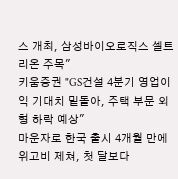스 개최, 삼성바이오로직스 셀트리온 주목"
키움증권 "GS건설 4분기 영업이익 기대치 밑돌아, 주택 부문 외형 하락 예상"
마운자로 한국 출시 4개월 만에 위고비 제쳐, 첫 달보다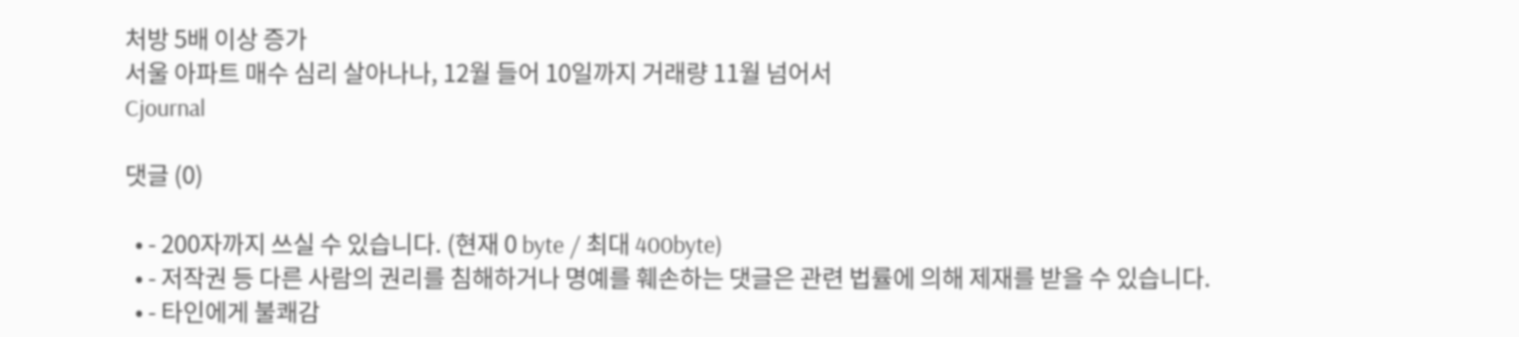처방 5배 이상 증가
서울 아파트 매수 심리 살아나나, 12월 들어 10일까지 거래량 11월 넘어서
Cjournal

댓글 (0)

  • - 200자까지 쓰실 수 있습니다. (현재 0 byte / 최대 400byte)
  • - 저작권 등 다른 사람의 권리를 침해하거나 명예를 훼손하는 댓글은 관련 법률에 의해 제재를 받을 수 있습니다.
  • - 타인에게 불쾌감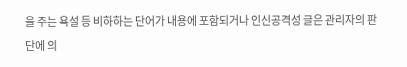을 주는 욕설 등 비하하는 단어가 내용에 포함되거나 인신공격성 글은 관리자의 판단에 의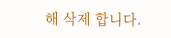해 삭제 합니다.